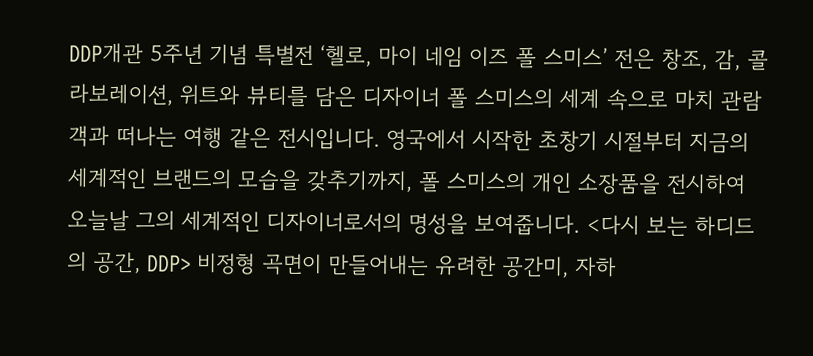DDP개관 5주년 기념 특별전 ‘헬로, 마이 네임 이즈 폴 스미스’ 전은 창조, 감, 콜라보레이션, 위트와 뷰티를 담은 디자이너 폴 스미스의 세계 속으로 마치 관람객과 떠나는 여행 같은 전시입니다. 영국에서 시작한 초창기 시절부터 지금의 세계적인 브랜드의 모습을 갖추기까지, 폴 스미스의 개인 소장품을 전시하여 오늘날 그의 세계적인 디자이너로서의 명성을 보여줍니다. <다시 보는 하디드의 공간, DDP> 비정형 곡면이 만들어내는 유려한 공간미, 자하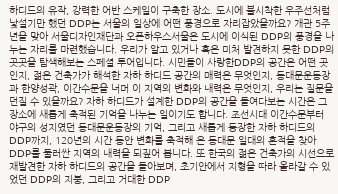하디드의 유작, 강력한 어반 스케일이 구축한 장소. 도시에 불시착한 우주선처럼 낯설기만 했던 DDP는 서울의 일상에 어떤 풍경으로 자리잡았을까요? 개관 5주년을 맞아 서울디자인재단과 오픈하우스서울은 도시에 이식된 DDP의 풍경을 나누는 자리를 마련했습니다. 우리가 알고 있거나 혹은 미처 발견하지 못한 DDP의 곳곳을 탐색해보는 스페셜 투어입니다. 시민들이 사랑한DDP의 공간은 어떤 곳인지, 젊은 건축가가 해석한 자하 하디드 공간의 매력은 무엇인지, 동대문운동장과 한양성곽, 이간수문을 너머 이 지역의 변화와 내력은 무엇인지, 우리는 질문을 던질 수 있을까요? 자하 하디드가 설계한 DDP의 공간을 들여다보는 시간은 그 장소에 새롭게 축적된 기억을 나누는 일이기도 합니다. 조선시대 이간수문부터 야구의 성지였던 동대문운동장의 기억, 그리고 새롭게 등장한 자하 하디드의 DDP까지, 120년의 시간 동안 변화를 축적해 온 동대문 일대의 흔적을 찾아 DDP를 둘러싼 지역의 내력을 되짚어 봅니다. 또 한국의 젊은 건축가의 시선으로 재발견한 자하 하디드의 공간을 돌아보며, 초기안에서 지형을 따라 올라갈 수 있었던 DDP의 지붕, 그리고 거대한 DDP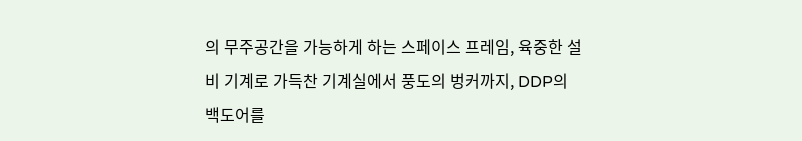의 무주공간을 가능하게 하는 스페이스 프레임, 육중한 설비 기계로 가득찬 기계실에서 풍도의 벙커까지, DDP의 백도어를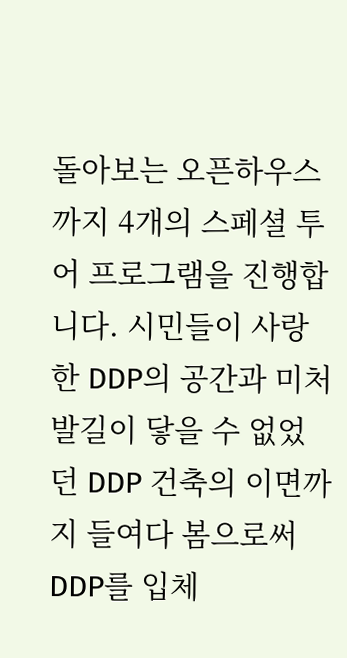돌아보는 오픈하우스까지 4개의 스페셜 투어 프로그램을 진행합니다. 시민들이 사랑한 DDP의 공간과 미처 발길이 닿을 수 없었던 DDP 건축의 이면까지 들여다 봄으로써 DDP를 입체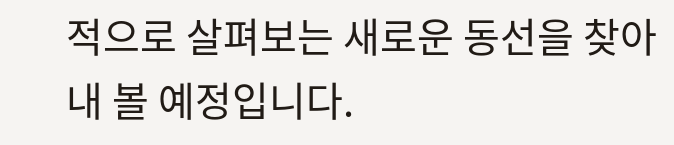적으로 살펴보는 새로운 동선을 찾아내 볼 예정입니다.